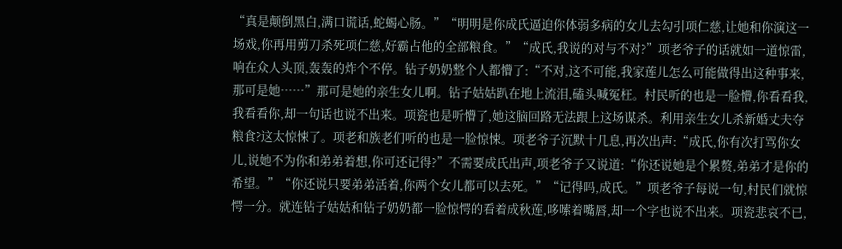“真是颠倒黑白,满口谎话,蛇蝎心肠。”“明明是你成氏逼迫你体弱多病的女儿去勾引项仁慈,让她和你演这一场戏,你再用剪刀杀死项仁慈,好霸占他的全部粮食。”“成氏,我说的对与不对?”项老爷子的话就如一道惊雷,响在众人头顶,轰轰的炸个不停。钻子奶奶整个人都懵了:“不对,这不可能,我家莲儿怎么可能做得出这种事来,那可是她……”那可是她的亲生女儿啊。钻子姑姑趴在地上流泪,磕头喊冤枉。村民听的也是一脸懵,你看看我,我看看你,却一句话也说不出来。项瓷也是听懵了,她这脑回路无法跟上这场谋杀。利用亲生女儿杀新婚丈夫夺粮食?这太惊悚了。项老和族老们听的也是一脸惊悚。项老爷子沉默十几息,再次出声:“成氏,你有次打骂你女儿,说她不为你和弟弟着想,你可还记得?”不需要成氏出声,项老爷子又说道:“你还说她是个累赘,弟弟才是你的希望。”“你还说只要弟弟活着,你两个女儿都可以去死。”“记得吗,成氏。”项老爷子每说一句,村民们就惊愕一分。就连钻子姑姑和钻子奶奶都一脸惊愕的看着成秋莲,哆嗦着嘴唇,却一个字也说不出来。项瓷悲哀不已,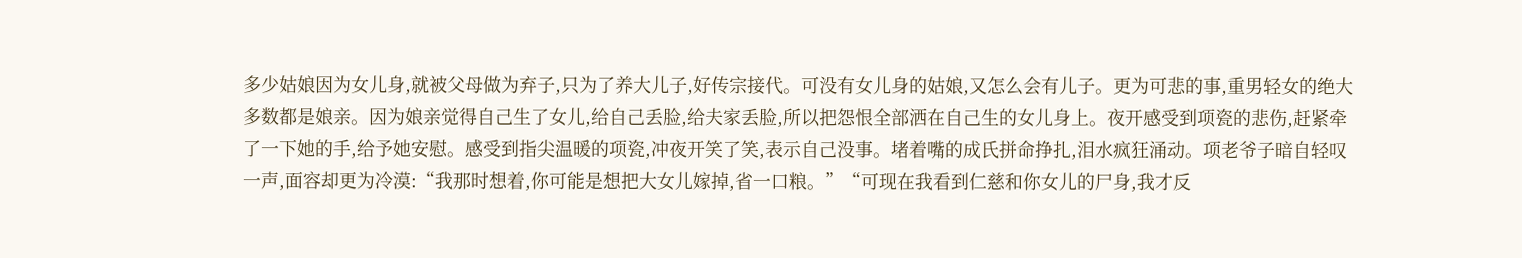多少姑娘因为女儿身,就被父母做为弃子,只为了养大儿子,好传宗接代。可没有女儿身的姑娘,又怎么会有儿子。更为可悲的事,重男轻女的绝大多数都是娘亲。因为娘亲觉得自己生了女儿,给自己丢脸,给夫家丢脸,所以把怨恨全部洒在自己生的女儿身上。夜开感受到项瓷的悲伤,赶紧牵了一下她的手,给予她安慰。感受到指尖温暖的项瓷,冲夜开笑了笑,表示自己没事。堵着嘴的成氏拼命挣扎,泪水疯狂涌动。项老爷子暗自轻叹一声,面容却更为冷漠:“我那时想着,你可能是想把大女儿嫁掉,省一口粮。”“可现在我看到仁慈和你女儿的尸身,我才反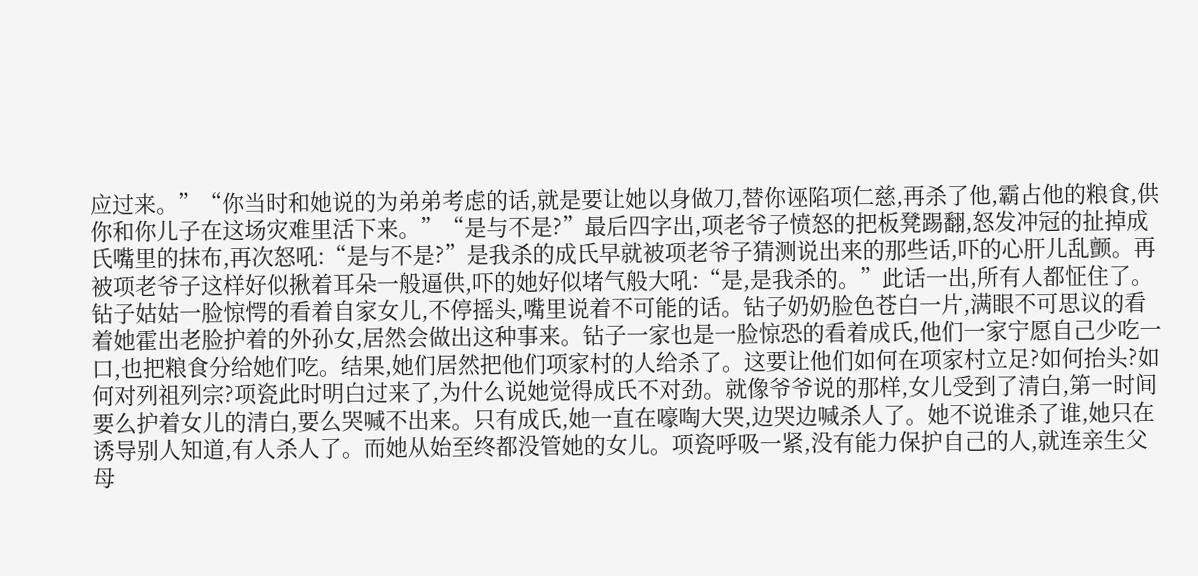应过来。”“你当时和她说的为弟弟考虑的话,就是要让她以身做刀,替你诬陷项仁慈,再杀了他,霸占他的粮食,供你和你儿子在这场灾难里活下来。”“是与不是?”最后四字出,项老爷子愤怒的把板凳踢翻,怒发冲冠的扯掉成氏嘴里的抹布,再次怒吼:“是与不是?”是我杀的成氏早就被项老爷子猜测说出来的那些话,吓的心肝儿乱颤。再被项老爷子这样好似揪着耳朵一般逼供,吓的她好似堵气般大吼:“是,是我杀的。”此话一出,所有人都怔住了。钻子姑姑一脸惊愕的看着自家女儿,不停摇头,嘴里说着不可能的话。钻子奶奶脸色苍白一片,满眼不可思议的看着她霍出老脸护着的外孙女,居然会做出这种事来。钻子一家也是一脸惊恐的看着成氏,他们一家宁愿自己少吃一口,也把粮食分给她们吃。结果,她们居然把他们项家村的人给杀了。这要让他们如何在项家村立足?如何抬头?如何对列祖列宗?项瓷此时明白过来了,为什么说她觉得成氏不对劲。就像爷爷说的那样,女儿受到了清白,第一时间要么护着女儿的清白,要么哭喊不出来。只有成氏,她一直在嚎啕大哭,边哭边喊杀人了。她不说谁杀了谁,她只在诱导别人知道,有人杀人了。而她从始至终都没管她的女儿。项瓷呼吸一紧,没有能力保护自己的人,就连亲生父母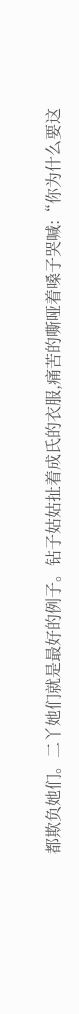都欺负她们。二丫她们就是最好的例子。钻子姑姑扯着成氏的衣服,痛苦的嘶哑着嗓子哭喊:“你为什么要这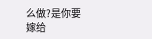么做?是你要嫁给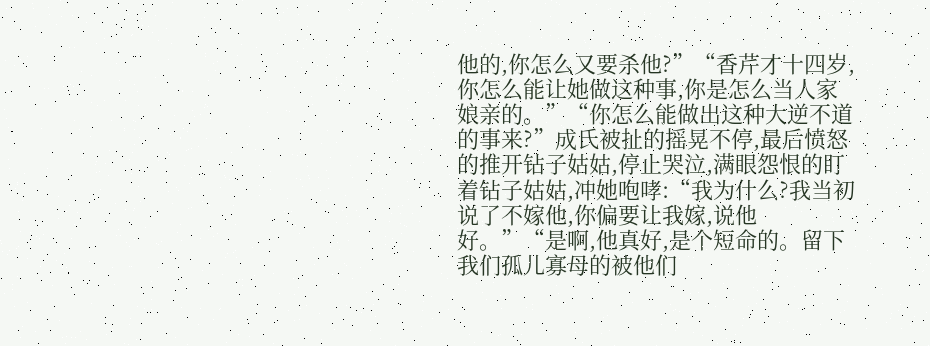他的,你怎么又要杀他?”“香芹才十四岁,你怎么能让她做这种事,你是怎么当人家娘亲的。”“你怎么能做出这种大逆不道的事来?”成氏被扯的摇晃不停,最后愤怒的推开钻子姑姑,停止哭泣,满眼怨恨的盯着钻子姑姑,冲她咆哮:“我为什么?我当初说了不嫁他,你偏要让我嫁,说他好。”“是啊,他真好,是个短命的。留下我们孤儿寡母的被他们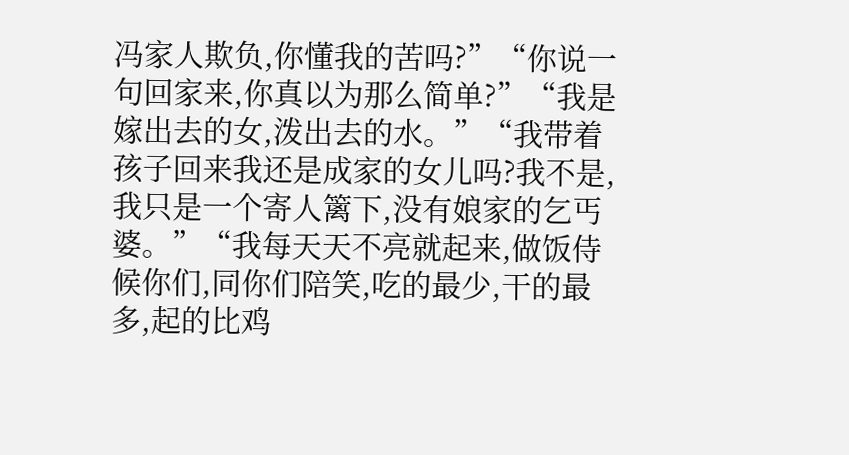冯家人欺负,你懂我的苦吗?”“你说一句回家来,你真以为那么简单?”“我是嫁出去的女,泼出去的水。”“我带着孩子回来我还是成家的女儿吗?我不是,我只是一个寄人篱下,没有娘家的乞丐婆。”“我每天天不亮就起来,做饭侍候你们,同你们陪笑,吃的最少,干的最多,起的比鸡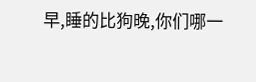早,睡的比狗晚,你们哪一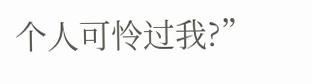个人可怜过我?”